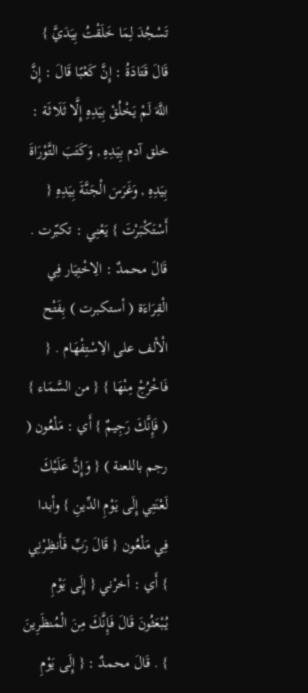تَسْجُدَ لِمَا خَلَقْتُ بِيَدَيَّ } قَالَ قَتَادَةُ : إِنَّ كَعْبًا قَالَ : إِنَّ اللَّهَ لَمْ يَخْلُقْ بِيَدِهِ إِلَّا ثَلَاثَة : خلق آدم بِيَدِهِ , وَكَتَبَ التَّوْرَاةَ بِيَدِهِ , وَغَرَسَ الْجَنَّةَ بِيَدِهِ { أَسْتَكْبَرْتَ } يَعْنِي : تكبّرت .
قَالَ محمدٌ : الِاخْتِيَار فِي الْقِرَاءَة ( أستكبرت ) بِفَتْح الْألف على الِاسْتِفْهَام . { فَاخْرُجْ مِنْهَا } { من السَّمَاء } ( فَإِنَّكَ رَجِيمٌ } أَي : مَلْعُون ( رجم باللعنة ) { وَإِنَّ عَلَيْكَ لَعْنَتِي إِلَى يَوْمِ الدِّينِ } وأبدا فِي مَلْعُون { قَالَ رَبِّ فَأَنظِرْنِي } أَي : أخرْني { إِلَى يَوْمِ يُبْعَثُونَ قَالَ فَإِنَّكَ مِنَ الْمُنظَرِينَ } . قَالَ محمدٌ : { إِلَى يَوْمِ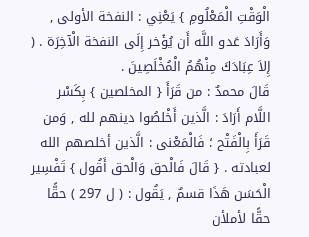الْوَقْتِ الْمَعْلُومِ } يَعْنِي : النفخة الأولى , وَأَرَادَ عَدو اللَّه أَن يُؤَخر إِلَى النفخة الْآخِرَة . ( إِلاَ عِبَادَكَ مِنْهُمُ الْمُخْلَصِينَ .
قَالَ محمدٌ : من قَرَأَ { المخلصين } بِكَسْر اللَّام أَرَادَ : الَّذين أَخْلصُوا دينهم لله , وَمن قَرَأَ بِالْفَتْح ؛ فَالْمَعْنى : الَّذين أخلصهم الله لعبادته . { قَالَ فَالْحق وَالْحق أَقُول } تَفْسِير الْحَسَن هَذَا قسمٌ , يَقُول : ( ل 297 ) حقًّا حقًّا لأملأن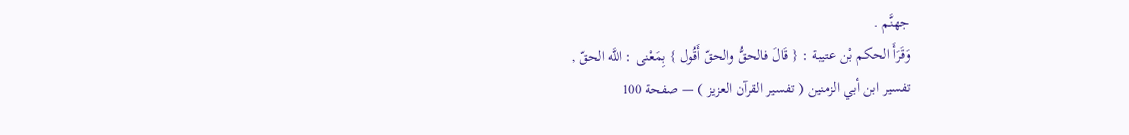جهنَّم .
وَقَرَأَ الحكم بْن عتيبة : { قَالَ فالحقُّ والحقّ أَقُول } بِمَعْنى : اللَّه الحقّ ,
تفسير ابن أبي الزمنين ( تفسير القرآن العزيز ) — صفحة 100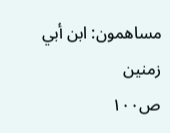مساهمون: ابن أبي زمنين
ص١٠٠